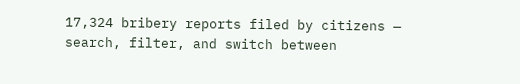17,324 bribery reports filed by citizens — search, filter, and switch between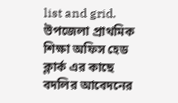list and grid.
উপজেলা প্রাথমিক শিক্ষা অফিস হেড ক্লার্ক এর কাছে বদলির আবেদনের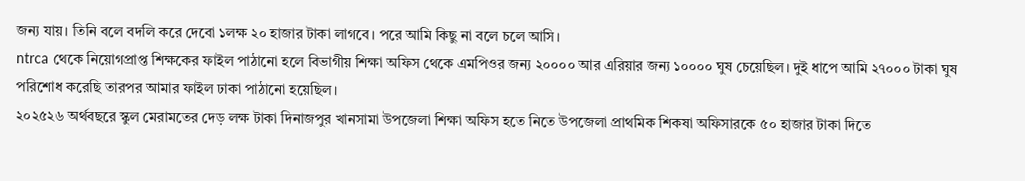জন্য যায়। তিনি বলে বদলি করে দেবো ১লক্ষ ২০ হাজার টাকা লাগবে। পরে আমি কিছু না বলে চলে আসি।
ntrca থেকে নিয়োগপ্রাপ্ত শিক্ষকের ফাইল পাঠানো হলে বিভাগীয় শিক্ষা অফিস থেকে এমপিওর জন্য ২০০০০ আর এরিয়ার জন্য ১০০০০ ঘুষ চেয়েছিল। দুই ধাপে আমি ২৭০০০ টাকা ঘুষ পরিশোধ করেছি তারপর আমার ফাইল ঢাকা পাঠানো হয়েছিল।
২০২৫২৬ অর্থবছরে স্কুল মেরামতের দেড় লক্ষ টাকা দিনাজপুর খানসামা উপজেলা শিক্ষা অফিস হতে নিতে উপজেলা প্রাথমিক শিকষা অফিসারকে ৫০ হাজার টাকা দিতে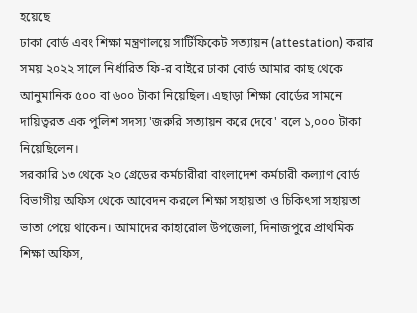হয়েছে
ঢাকা বোর্ড এবং শিক্ষা মন্ত্রণালয়ে সার্টিফিকেট সত্যায়ন (attestation) করার সময় ২০২২ সালে নির্ধারিত ফি-র বাইরে ঢাকা বোর্ড আমার কাছ থেকে আনুমানিক ৫০০ বা ৬০০ টাকা নিয়েছিল। এছাড়া শিক্ষা বোর্ডের সামনে দায়িত্বরত এক পুলিশ সদস্য 'জরুরি সত্যায়ন করে দেবে' বলে ১,০০০ টাকা নিয়েছিলেন।
সরকারি ১৩ থেকে ২০ গ্রেডের কর্মচারীরা বাংলাদেশ কর্মচারী কল্যাণ বোর্ড বিভাগীয় অফিস থেকে আবেদন করলে শিক্ষা সহায়তা ও চিকিৎসা সহায়তা ভাতা পেয়ে থাকেন। আমাদের কাহারোল উপজেলা, দিনাজপুরে প্রাথমিক শিক্ষা অফিস,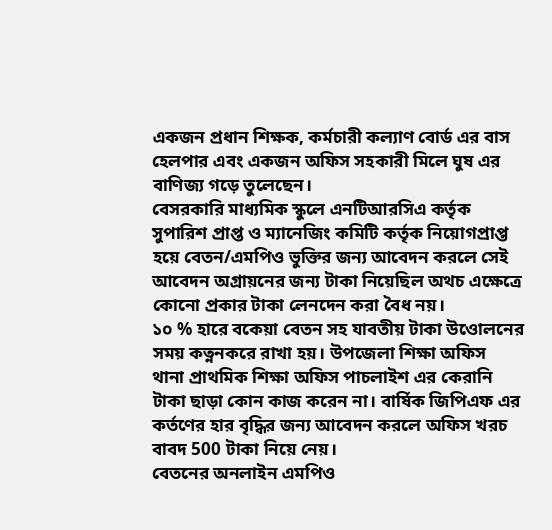একজন প্রধান শিক্ষক, কর্মচারী কল্যাণ বোর্ড এর বাস হেলপার এবং একজন অফিস সহকারী মিলে ঘুষ এর বাণিজ্য গড়ে তুলেছেন।
বেসরকারি মাধ্যমিক স্কুলে এনটিআরসিএ কর্তৃক সুপারিশ প্রাপ্ত ও ম্যানেজিং কমিটি কর্তৃক নিয়োগপ্রাপ্ত হয়ে বেতন/এমপিও ভুক্তির জন্য আবেদন করলে সেই আবেদন অগ্রায়নের জন্য টাকা নিয়েছিল অথচ এক্ষেত্রে কোনো প্রকার টাকা লেনদেন করা বৈধ নয়।
১০ % হারে বকেয়া বেতন সহ যাবতীয় টাকা উওোলনের সময় কত্ননকরে রাখা হয়। উপজেলা শিক্ষা অফিস
থানা প্রাথমিক শিক্ষা অফিস পাচলাইশ এর কেরানি টাকা ছাড়া কোন কাজ করেন না। বার্ষিক জিপিএফ এর কর্তণের হার বৃদ্ধির জন্য আবেদন করলে অফিস খরচ বাবদ 500 টাকা নিয়ে নেয়।
বেতনের অনলাইন এমপিও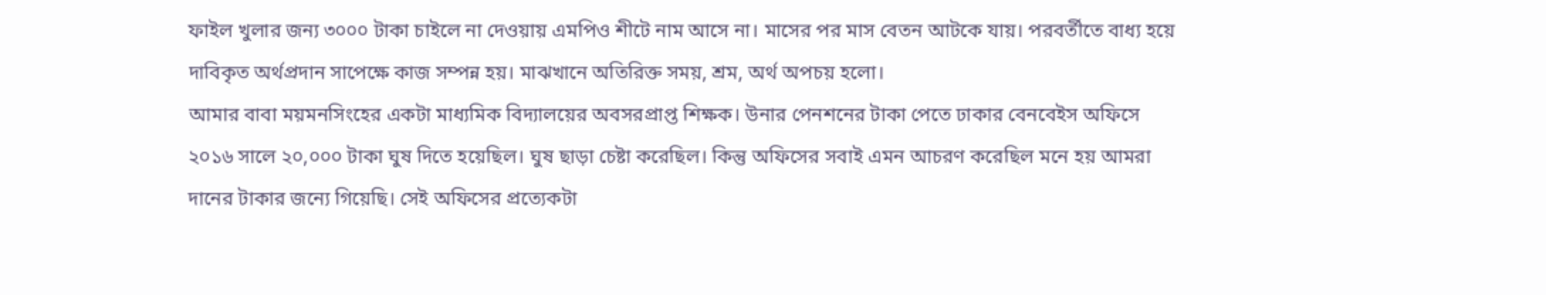ফাইল খুলার জন্য ৩০০০ টাকা চাইলে না দেওয়ায় এমপিও শীটে নাম আসে না। মাসের পর মাস বেতন আটকে যায়। পরবর্তীতে বাধ্য হয়ে দাবিকৃত অর্থপ্রদান সাপেক্ষে কাজ সম্পন্ন হয়। মাঝখানে অতিরিক্ত সময়, শ্রম, অর্থ অপচয় হলো।
আমার বাবা ময়মনসিংহের একটা মাধ্যমিক বিদ্যালয়ের অবসরপ্রাপ্ত শিক্ষক। উনার পেনশনের টাকা পেতে ঢাকার বেনবেইস অফিসে ২০১৬ সালে ২০,০০০ টাকা ঘুষ দিতে হয়েছিল। ঘুষ ছাড়া চেষ্টা করেছিল। কিন্তু অফিসের সবাই এমন আচরণ করেছিল মনে হয় আমরা দানের টাকার জন্যে গিয়েছি। সেই অফিসের প্রত্যেকটা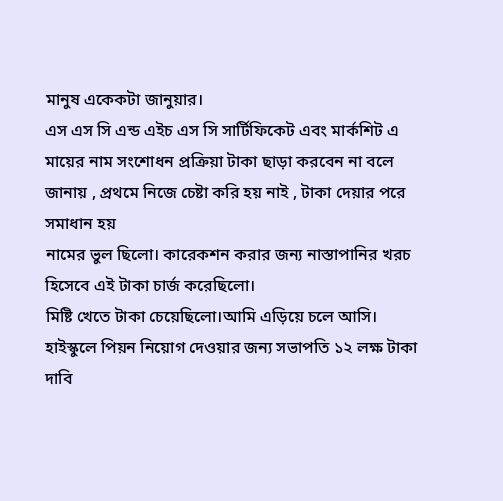মানুষ একেকটা জানুয়ার।
এস এস সি এন্ড এইচ এস সি সার্টিফিকেট এবং মার্কশিট এ মায়ের নাম সংশোধন প্রক্রিয়া টাকা ছাড়া করবেন না বলে জানায় , প্রথমে নিজে চেষ্টা করি হয় নাই , টাকা দেয়ার পরে সমাধান হয়
নামের ভুল ছিলো। কারেকশন করার জন্য নাস্তাপানির খরচ হিসেবে এই টাকা চার্জ করেছিলো।
মিষ্টি খেতে টাকা চেয়েছিলো।আমি এড়িয়ে চলে আসি।
হাইস্কুলে পিয়ন নিয়োগ দেওয়ার জন্য সভাপতি ১২ লক্ষ টাকা দাবি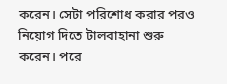করেন। সেটা পরিশোধ করার পরও নিয়োগ দিতে টালবাহানা শুরু করেন। পরে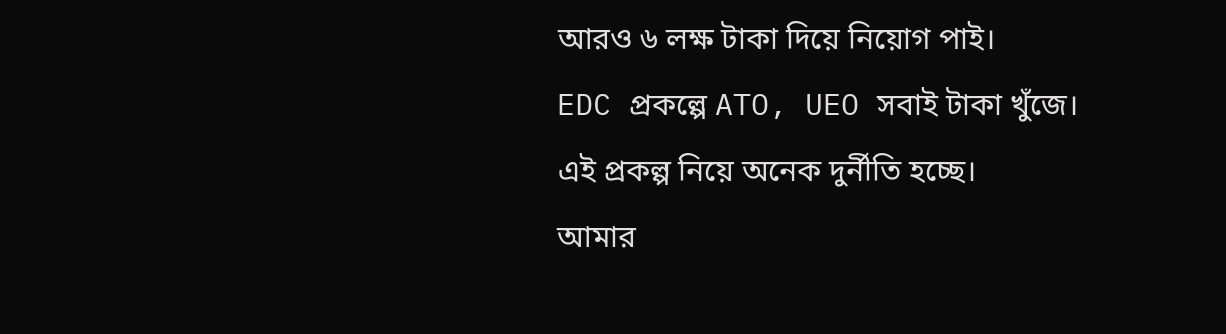আরও ৬ লক্ষ টাকা দিয়ে নিয়োগ পাই।
EDC প্রকল্পে ATO, UEO সবাই টাকা খুঁজে। এই প্রকল্প নিয়ে অনেক দুর্নীতি হচ্ছে।
আমার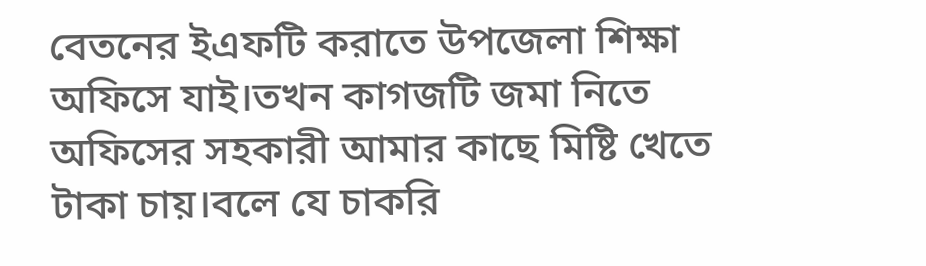বেতনের ইএফটি করাতে উপজেলা শিক্ষা অফিসে যাই।তখন কাগজটি জমা নিতে অফিসের সহকারী আমার কাছে মিষ্টি খেতে টাকা চায়।বলে যে চাকরি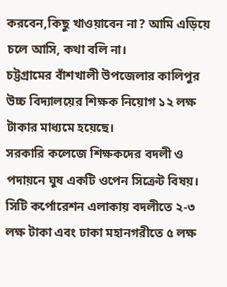করবেন,কিছু খাওয়াবেন না? আমি এড়িয়ে চলে আসি, কথা বলি না।
চট্টগ্রামের বাঁশখালী উপজেলার কালিপুর উচ্চ বিদ্যালয়ের শিক্ষক নিয়োগ ১২ লক্ষ টাকার মাধ্যমে হয়েছে।
সরকারি কলেজে শিক্ষকদের বদলী ও পদায়নে ঘুষ একটি ওপেন সিক্রেট বিষয়। সিটি কর্পোরেশন এলাকায় বদলীতে ২-৩ লক্ষ টাকা এবং ঢাকা মহানগরীতে ৫ লক্ষ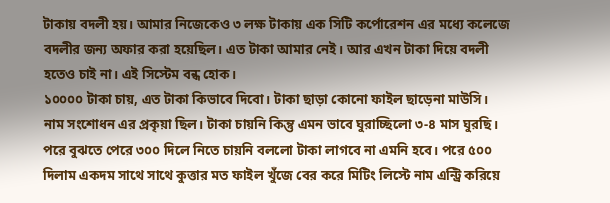টাকায় বদলী হয়। আমার নিজেকেও ৩ লক্ষ টাকায় এক সিটি কর্পোরেশন এর মধ্যে কলেজে বদলীর জন্য অফার করা হয়েছিল। এত টাকা আমার নেই। আর এখন টাকা দিয়ে বদলী হতেও চাই না। এই সিস্টেম বন্ধ হোক।
১০০০০ টাকা চায়, এত টাকা কিভাবে দিবো। টাকা ছাড়া কোনো ফাইল ছাড়েনা মাউসি।
নাম সংশোধন এর প্রকৃয়া ছিল। টাকা চায়নি কিন্তু এমন ভাবে ঘুরাচ্ছিলো ৩-৪ মাস ঘুরছি। পরে বুঝতে পেরে ৩০০ দিলে নিতে চায়নি বললো টাকা লাগবে না এমনি হবে। পরে ৫০০ দিলাম একদম সাথে সাথে কুত্তার মত ফাইল খুঁজে বের করে মিটিং লিস্টে নাম এন্ট্রি করিয়ে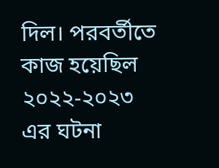দিল। পরবর্তীতে কাজ হয়েছিল ২০২২-২০২৩ এর ঘটনা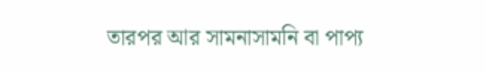তারপর আর সামনাসামনি বা পাপ্য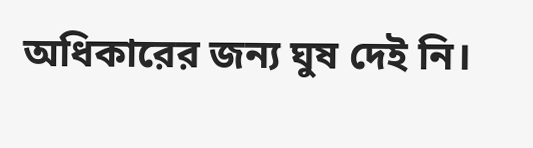অধিকারের জন্য ঘুষ দেই নি।